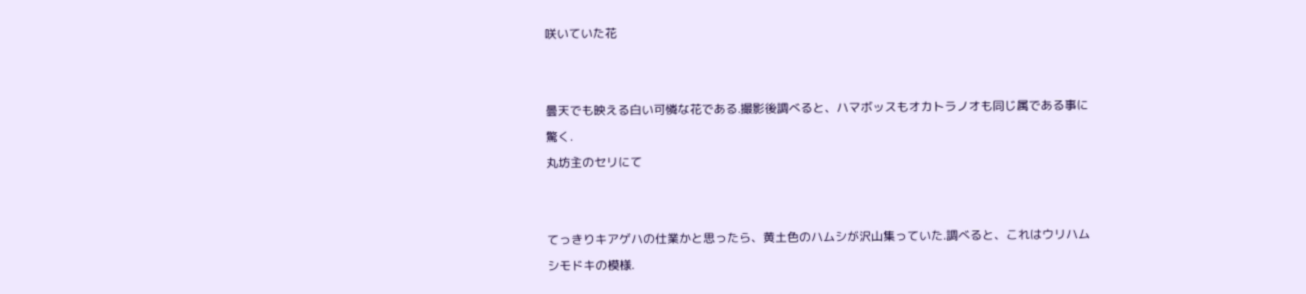咲いていた花


曇天でも映える白い可憐な花である.撮影後調べると、ハマボッスもオカトラノオも同じ属である事に驚く.
丸坊主のセリにて


てっきりキアゲハの仕業かと思ったら、黄土色のハムシが沢山集っていた.調べると、これはウリハムシモドキの模様.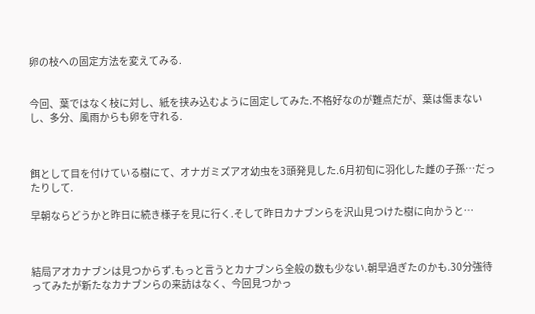卵の枝への固定方法を変えてみる.


今回、葉ではなく枝に対し、紙を挟み込むように固定してみた.不格好なのが難点だが、葉は傷まないし、多分、風雨からも卵を守れる.



餌として目を付けている樹にて、オナガミズアオ幼虫を3頭発見した.6月初旬に羽化した雌の子孫…だったりして.

早朝ならどうかと昨日に続き様子を見に行く.そして昨日カナブンらを沢山見つけた樹に向かうと…



結局アオカナブンは見つからず.もっと言うとカナブンら全般の数も少ない.朝早過ぎたのかも.30分強待ってみたが新たなカナブンらの来訪はなく、今回見つかっ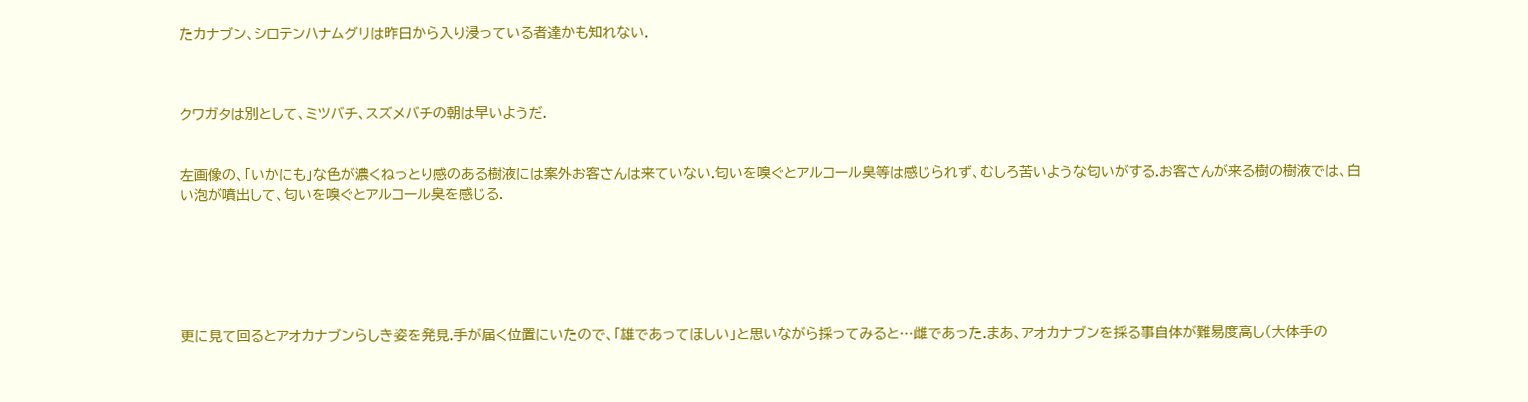たカナブン、シロテンハナムグリは昨日から入り浸っている者達かも知れない.



クワガタは別として、ミツバチ、スズメバチの朝は早いようだ.


左画像の、「いかにも」な色が濃くねっとり感のある樹液には案外お客さんは来ていない.匂いを嗅ぐとアルコール臭等は感じられず、むしろ苦いような匂いがする.お客さんが来る樹の樹液では、白い泡が噴出して、匂いを嗅ぐとアルコール臭を感じる.






更に見て回るとアオカナブンらしき姿を発見.手が届く位置にいたので、「雄であってほしい」と思いながら採ってみると…雌であった.まあ、アオカナブンを採る事自体が難易度高し(大体手の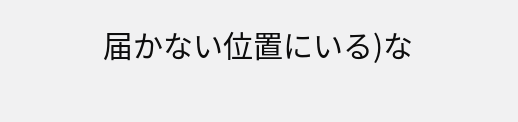届かない位置にいる)な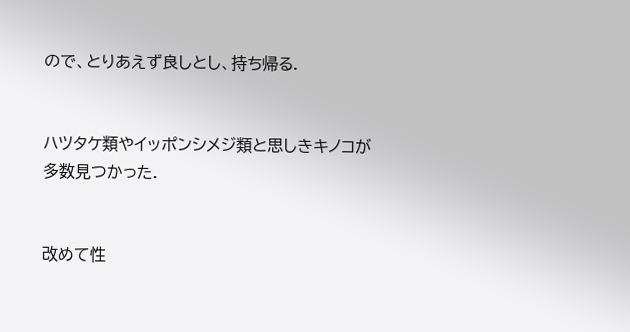ので、とりあえず良しとし、持ち帰る.


ハツタケ類やイッポンシメジ類と思しきキノコが多数見つかった.


改めて性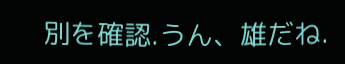別を確認.うん、雄だね.